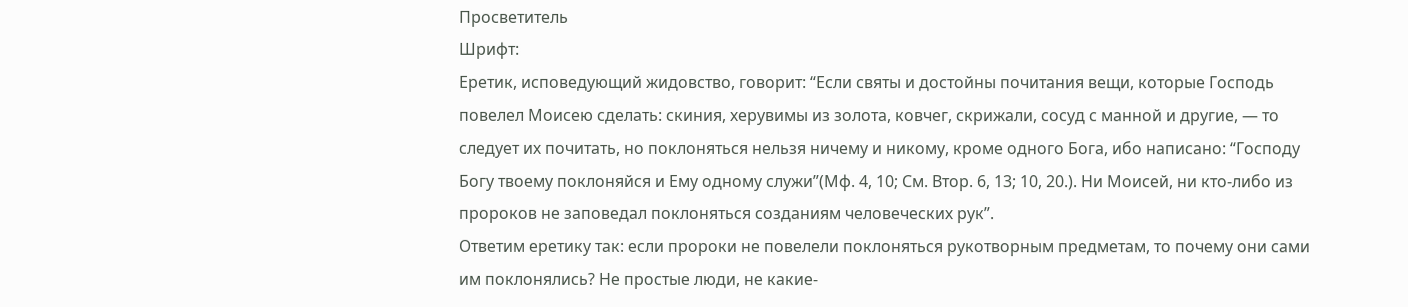Просветитель
Шрифт:
Еретик, исповедующий жидовство, говорит: “Если святы и достойны почитания вещи, которые Господь повелел Моисею сделать: скиния, херувимы из золота, ковчег, скрижали, сосуд с манной и другие, — то следует их почитать, но поклоняться нельзя ничему и никому, кроме одного Бога, ибо написано: “Господу Богу твоему поклоняйся и Ему одному служи”(Мф. 4, 10; См. Втор. 6, 13; 10, 20.). Ни Моисей, ни кто-либо из пророков не заповедал поклоняться созданиям человеческих рук”.
Ответим еретику так: если пророки не повелели поклоняться рукотворным предметам, то почему они сами им поклонялись? Не простые люди, не какие-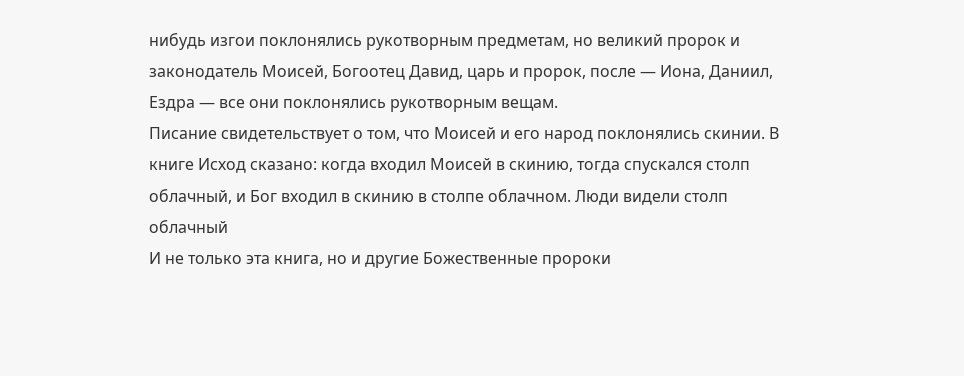нибудь изгои поклонялись рукотворным предметам, но великий пророк и законодатель Моисей, Богоотец Давид, царь и пророк, после — Иона, Даниил, Ездра — все они поклонялись рукотворным вещам.
Писание свидетельствует о том, что Моисей и его народ поклонялись скинии. В книге Исход сказано: когда входил Моисей в скинию, тогда спускался столп облачный, и Бог входил в скинию в столпе облачном. Люди видели столп облачный
И не только эта книга, но и другие Божественные пророки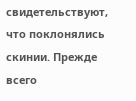свидетельствуют, что поклонялись скинии. Прежде всего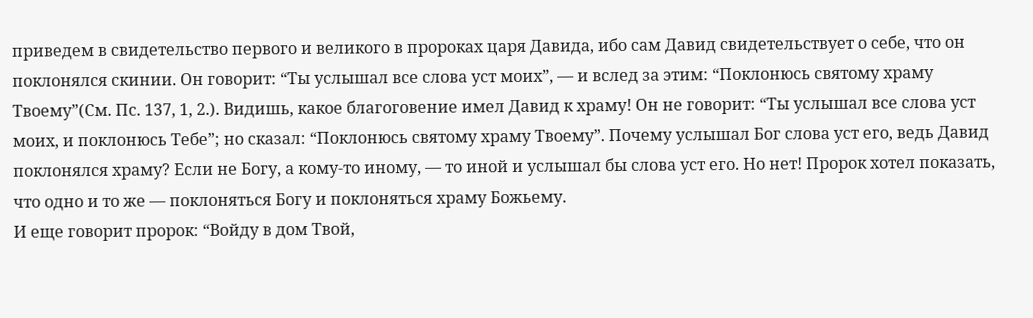приведем в свидетельство первого и великого в пророках царя Давида, ибо сам Давид свидетельствует о себе, что он поклонялся скинии. Он говорит: “Ты услышал все слова уст моих”, — и вслед за этим: “Поклонюсь святому храму Твоему”(См. Пс. 137, 1, 2.). Видишь, какое благоговение имел Давид к храму! Он не говорит: “Ты услышал все слова уст моих, и поклонюсь Тебе”; но сказал: “Поклонюсь святому храму Твоему”. Почему услышал Бог слова уст его, ведь Давид поклонялся храму? Если не Богу, а кому-то иному, — то иной и услышал бы слова уст его. Но нет! Пророк хотел показать, что одно и то же — поклоняться Богу и поклоняться храму Божьему.
И еще говорит пророк: “Войду в дом Твой,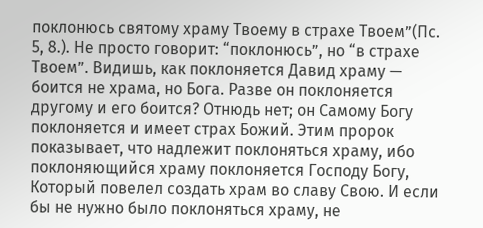поклонюсь святому храму Твоему в страхе Твоем”(Пс. 5, 8.). Не просто говорит: “поклонюсь”, но “в страхе Твоем”. Видишь, как поклоняется Давид храму — боится не храма, но Бога. Разве он поклоняется другому и его боится? Отнюдь нет; он Самому Богу поклоняется и имеет страх Божий. Этим пророк показывает, что надлежит поклоняться храму, ибо поклоняющийся храму поклоняется Господу Богу, Который повелел создать храм во славу Свою. И если бы не нужно было поклоняться храму, не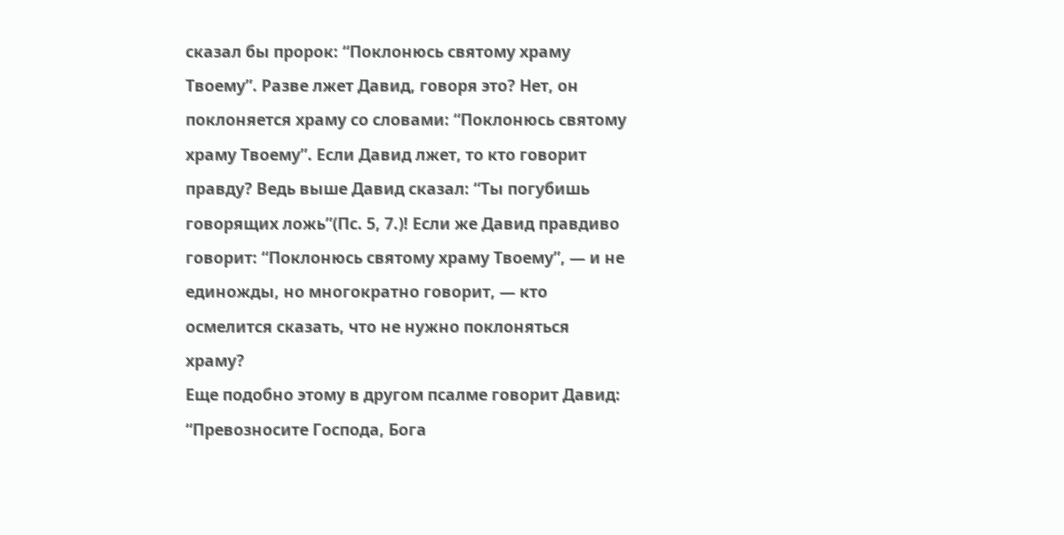сказал бы пророк: “Поклонюсь святому храму Твоему”. Разве лжет Давид, говоря это? Нет, он поклоняется храму со словами: “Поклонюсь святому храму Твоему”. Если Давид лжет, то кто говорит правду? Ведь выше Давид сказал: “Ты погубишь говорящих ложь”(Пс. 5, 7.)! Если же Давид правдиво говорит: “Поклонюсь святому храму Твоему”, — и не единожды, но многократно говорит, — кто осмелится сказать, что не нужно поклоняться храму?
Еще подобно этому в другом псалме говорит Давид: “Превозносите Господа, Бога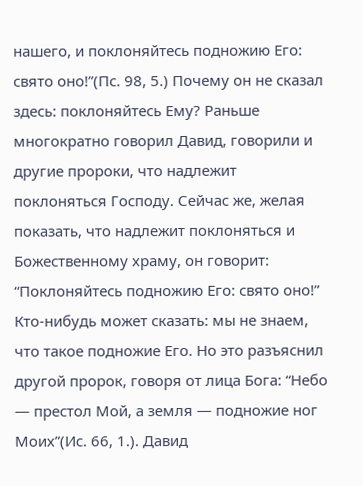нашего, и поклоняйтесь подножию Его: свято оно!”(Пс. 98, 5.) Почему он не сказал здесь: поклоняйтесь Ему? Раньше многократно говорил Давид, говорили и другие пророки, что надлежит поклоняться Господу. Сейчас же, желая показать, что надлежит поклоняться и Божественному храму, он говорит: “Поклоняйтесь подножию Его: свято оно!” Кто-нибудь может сказать: мы не знаем, что такое подножие Его. Но это разъяснил другой пророк, говоря от лица Бога: “Небо — престол Мой, а земля — подножие ног Моих”(Ис. 66, 1.). Давид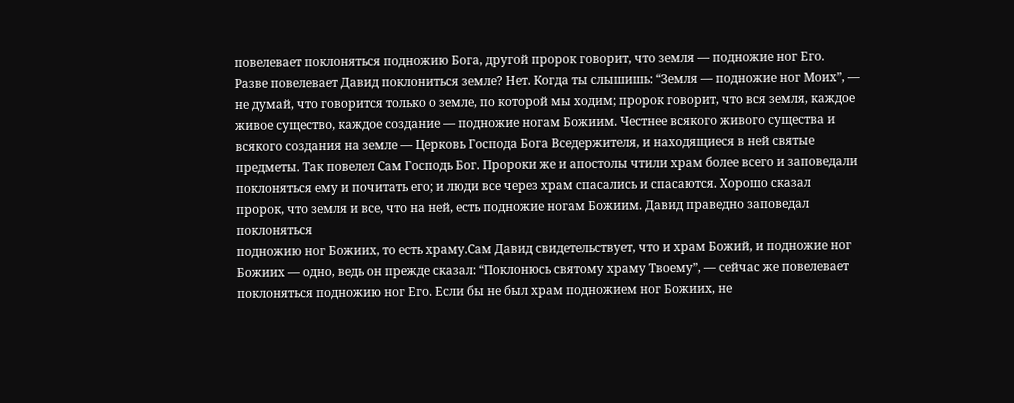повелевает поклоняться подножию Бога, другой пророк говорит, что земля — подножие ног Его. Разве повелевает Давид поклониться земле? Нет. Когда ты слышишь: “Земля — подножие ног Моих”, — не думай, что говорится только о земле, по которой мы ходим; пророк говорит, что вся земля, каждое живое существо, каждое создание — подножие ногам Божиим. Честнее всякого живого существа и всякого создания на земле — Церковь Господа Бога Вседержителя, и находящиеся в ней святые предметы. Так повелел Сам Господь Бог. Пророки же и апостолы чтили храм более всего и заповедали поклоняться ему и почитать его; и люди все через храм спасались и спасаются. Хорошо сказал пророк, что земля и все, что на ней, есть подножие ногам Божиим. Давид праведно заповедал поклоняться
подножию ног Божиих, то есть храму.Сам Давид свидетельствует, что и храм Божий, и подножие ног Божиих — одно, ведь он прежде сказал: “Поклонюсь святому храму Твоему”, — сейчас же повелевает поклоняться подножию ног Его. Если бы не был храм подножием ног Божиих, не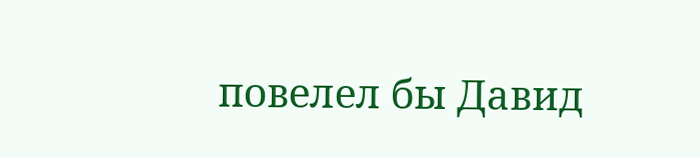повелел бы Давид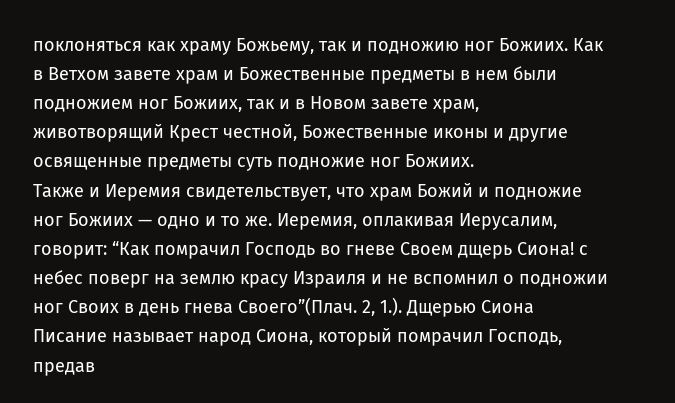поклоняться как храму Божьему, так и подножию ног Божиих. Как в Ветхом завете храм и Божественные предметы в нем были подножием ног Божиих, так и в Новом завете храм, животворящий Крест честной, Божественные иконы и другие освященные предметы суть подножие ног Божиих.
Также и Иеремия свидетельствует, что храм Божий и подножие ног Божиих — одно и то же. Иеремия, оплакивая Иерусалим, говорит: “Как помрачил Господь во гневе Своем дщерь Сиона! с небес поверг на землю красу Израиля и не вспомнил о подножии ног Своих в день гнева Своего”(Плач. 2, 1.). Дщерью Сиона Писание называет народ Сиона, который помрачил Господь, предав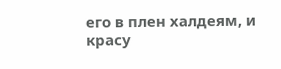его в плен халдеям, и красу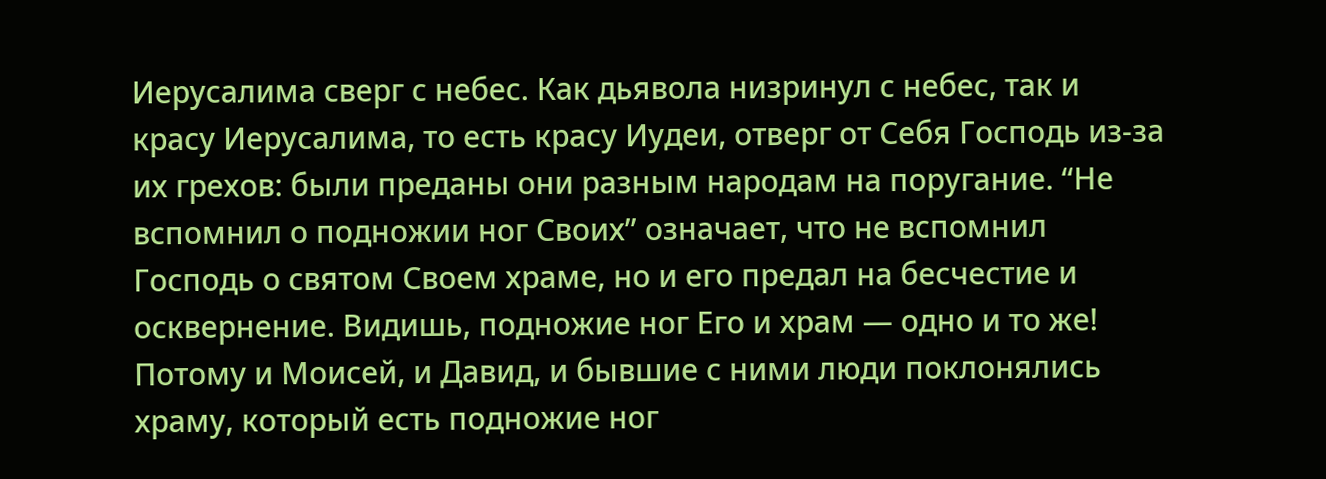Иерусалима сверг с небес. Как дьявола низринул с небес, так и красу Иерусалима, то есть красу Иудеи, отверг от Себя Господь из-за их грехов: были преданы они разным народам на поругание. “Не вспомнил о подножии ног Своих” означает, что не вспомнил Господь о святом Своем храме, но и его предал на бесчестие и осквернение. Видишь, подножие ног Его и храм — одно и то же!
Потому и Моисей, и Давид, и бывшие с ними люди поклонялись храму, который есть подножие ног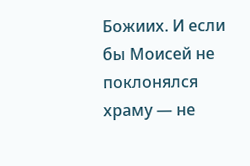Божиих. И если бы Моисей не поклонялся храму — не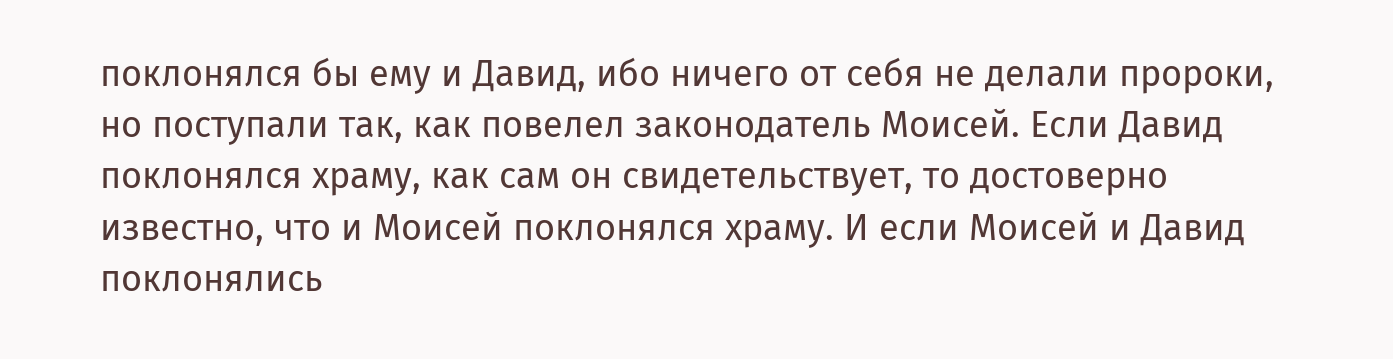поклонялся бы ему и Давид, ибо ничего от себя не делали пророки, но поступали так, как повелел законодатель Моисей. Если Давид поклонялся храму, как сам он свидетельствует, то достоверно известно, что и Моисей поклонялся храму. И если Моисей и Давид поклонялись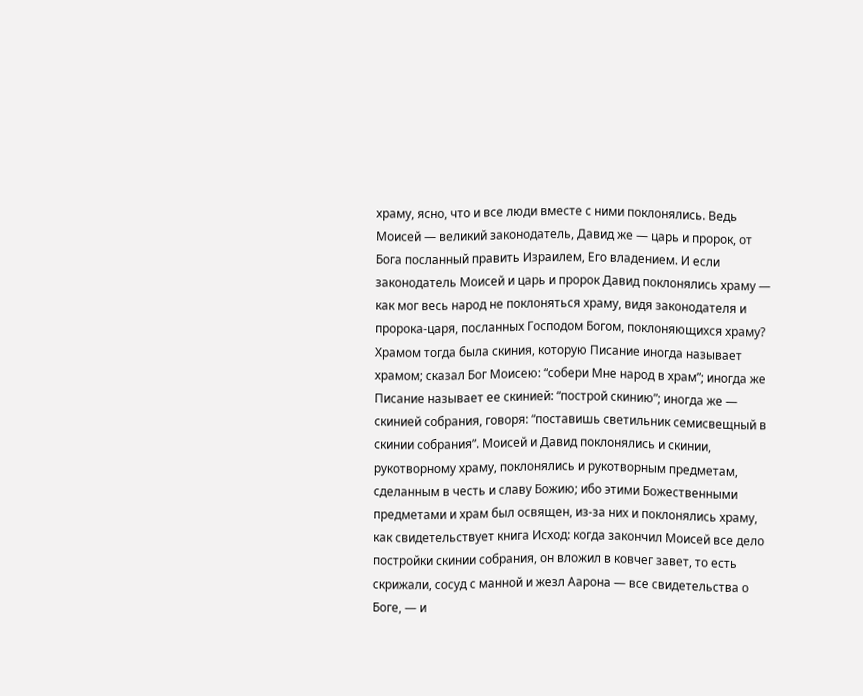храму, ясно, что и все люди вместе с ними поклонялись. Ведь Моисей — великий законодатель, Давид же — царь и пророк, от Бога посланный править Израилем, Его владением. И если законодатель Моисей и царь и пророк Давид поклонялись храму — как мог весь народ не поклоняться храму, видя законодателя и пророка-царя, посланных Господом Богом, поклоняющихся храму?
Храмом тогда была скиния, которую Писание иногда называет храмом; сказал Бог Моисею: “собери Мне народ в храм”; иногда же Писание называет ее скинией: “построй скинию”; иногда же — скинией собрания, говоря: “поставишь светильник семисвещный в скинии собрания”. Моисей и Давид поклонялись и скинии, рукотворному храму, поклонялись и рукотворным предметам, сделанным в честь и славу Божию; ибо этими Божественными предметами и храм был освящен, из-за них и поклонялись храму, как свидетельствует книга Исход: когда закончил Моисей все дело постройки скинии собрания, он вложил в ковчег завет, то есть скрижали, сосуд с манной и жезл Аарона — все свидетельства о Боге, — и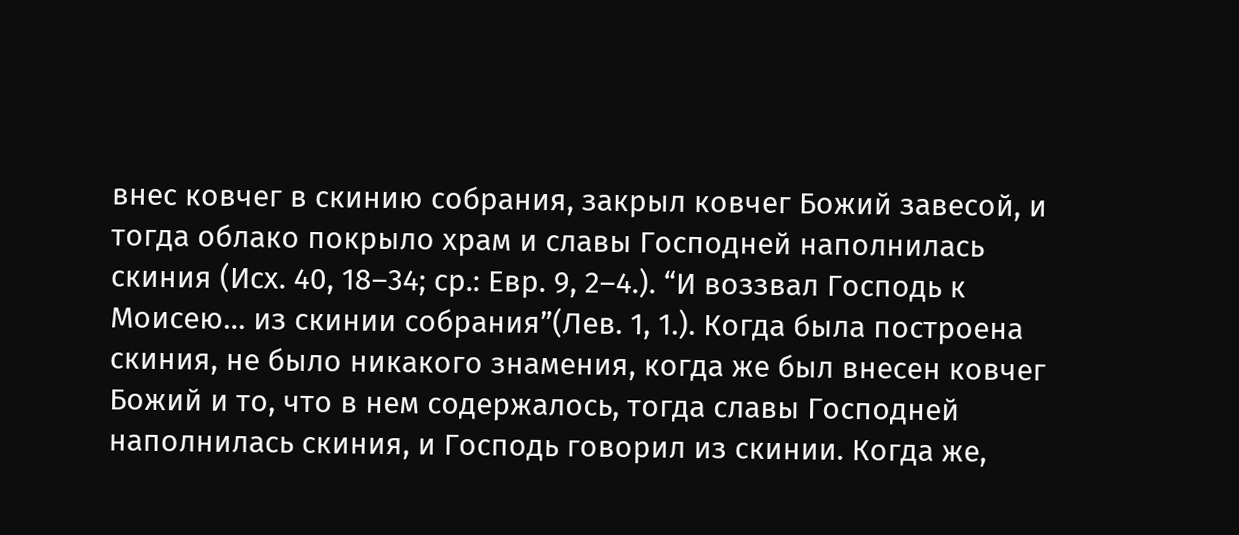внес ковчег в скинию собрания, закрыл ковчег Божий завесой, и тогда облако покрыло храм и славы Господней наполнилась скиния (Исх. 40, 18–34; ср.: Евр. 9, 2–4.). “И воззвал Господь к Моисею… из скинии собрания”(Лев. 1, 1.). Когда была построена скиния, не было никакого знамения, когда же был внесен ковчег Божий и то, что в нем содержалось, тогда славы Господней наполнилась скиния, и Господь говорил из скинии. Когда же,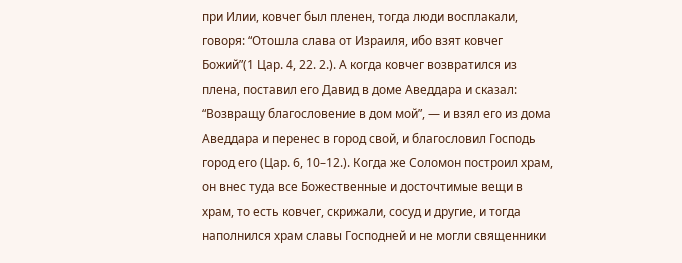при Илии, ковчег был пленен, тогда люди восплакали, говоря: “Отошла слава от Израиля, ибо взят ковчег Божий”(1 Цар. 4, 22. 2.). А когда ковчег возвратился из плена, поставил его Давид в доме Аведдара и сказал: “Возвращу благословение в дом мой”, — и взял его из дома Аведдара и перенес в город свой, и благословил Господь город его (Цар. 6, 10–12.). Когда же Соломон построил храм, он внес туда все Божественные и досточтимые вещи в храм, то есть ковчег, скрижали, сосуд и другие, и тогда наполнился храм славы Господней и не могли священники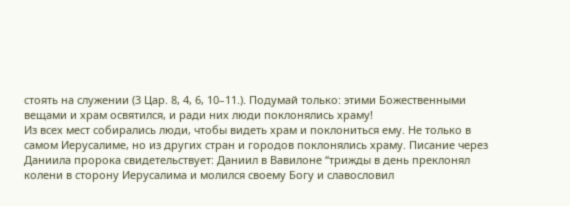стоять на служении (3 Цар. 8, 4, 6, 10–11.). Подумай только: этими Божественными вещами и храм освятился, и ради них люди поклонялись храму!
Из всех мест собирались люди, чтобы видеть храм и поклониться ему. Не только в самом Иерусалиме, но из других стран и городов поклонялись храму. Писание через Даниила пророка свидетельствует: Даниил в Вавилоне “трижды в день преклонял колени в сторону Иерусалима и молился своему Богу и славословил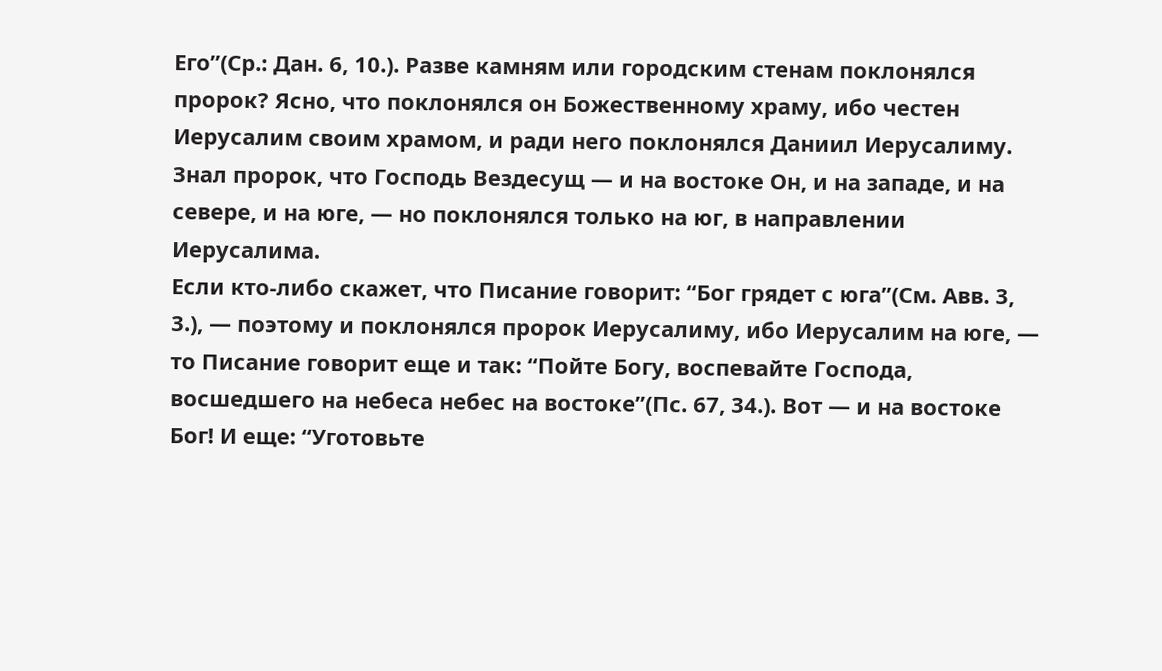Его”(Ср.: Дан. 6, 10.). Разве камням или городским стенам поклонялся пророк? Ясно, что поклонялся он Божественному храму, ибо честен Иерусалим своим храмом, и ради него поклонялся Даниил Иерусалиму. Знал пророк, что Господь Вездесущ — и на востоке Он, и на западе, и на севере, и на юге, — но поклонялся только на юг, в направлении Иерусалима.
Если кто-либо скажет, что Писание говорит: “Бог грядет с юга”(См. Авв. 3, 3.), — поэтому и поклонялся пророк Иерусалиму, ибо Иерусалим на юге, — то Писание говорит еще и так: “Пойте Богу, воспевайте Господа, восшедшего на небеса небес на востоке”(Пс. 67, 34.). Вот — и на востоке Бог! И еще: “Уготовьте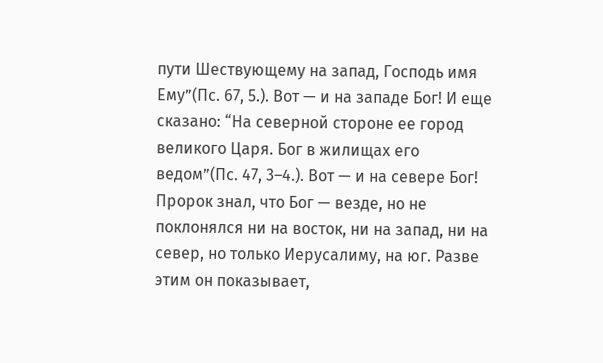пути Шествующему на запад, Господь имя Ему”(Пс. 67, 5.). Вот — и на западе Бог! И еще сказано: “На северной стороне ее город великого Царя. Бог в жилищах его ведом”(Пс. 47, 3–4.). Вот — и на севере Бог! Пророк знал, что Бог — везде, но не поклонялся ни на восток, ни на запад, ни на север, но только Иерусалиму, на юг. Разве этим он показывает,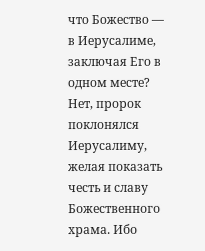что Божество — в Иерусалиме, заключая Его в одном месте? Нет, пророк поклонялся Иерусалиму, желая показать честь и славу Божественного храма. Ибо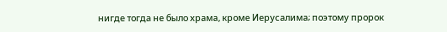нигде тогда не было храма, кроме Иерусалима; поэтому пророк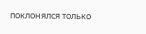поклонялся только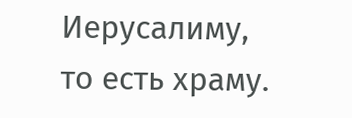Иерусалиму, то есть храму.